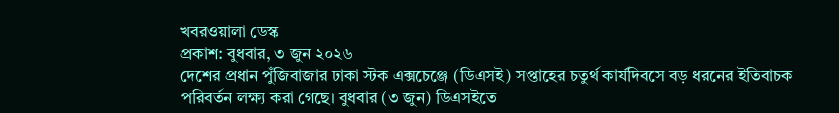খবরওয়ালা ডেস্ক
প্রকাশ: বুধবার, ৩ জুন ২০২৬
দেশের প্রধান পুঁজিবাজার ঢাকা স্টক এক্সচেঞ্জে (ডিএসই) সপ্তাহের চতুর্থ কার্যদিবসে বড় ধরনের ইতিবাচক পরিবর্তন লক্ষ্য করা গেছে। বুধবার (৩ জুন) ডিএসইতে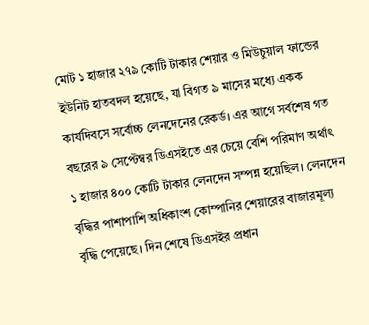মোট ১ হাজার ২৭৯ কোটি টাকার শেয়ার ও মিউচুয়াল ফান্ডের ইউনিট হাতবদল হয়েছে, যা বিগত ৯ মাসের মধ্যে একক কার্যদিবসে সর্বোচ্চ লেনদেনের রেকর্ড। এর আগে সর্বশেষ গত বছরের ৯ সেপ্টেম্বর ডিএসইতে এর চেয়ে বেশি পরিমাণ অর্থাৎ ১ হাজার ৪০০ কোটি টাকার লেনদেন সম্পন্ন হয়েছিল। লেনদেন বৃদ্ধির পাশাপাশি অধিকাংশ কোম্পানির শেয়ারের বাজারমূল্য বৃদ্ধি পেয়েছে। দিন শেষে ডিএসইর প্রধান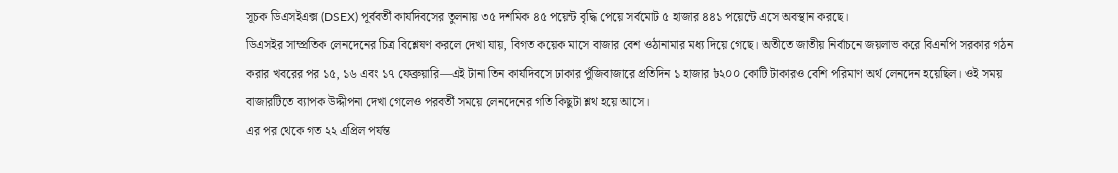সূচক ডিএসইএক্স (DSEX) পূর্ববর্তী কার্যদিবসের তুলনায় ৩৫ দশমিক ৪৫ পয়েন্ট বৃদ্ধি পেয়ে সর্বমোট ৫ হাজার ৪৪১ পয়েন্টে এসে অবস্থান করছে।
ডিএসইর সাম্প্রতিক লেনদেনের চিত্র বিশ্লেষণ করলে দেখা যায়, বিগত কয়েক মাসে বাজার বেশ ওঠানামার মধ্য দিয়ে গেছে। অতীতে জাতীয় নির্বাচনে জয়লাভ করে বিএনপি সরকার গঠন করার খবরের পর ১৫, ১৬ এবং ১৭ ফেব্রুয়ারি—এই টানা তিন কার্যদিবসে ঢাকার পুঁজিবাজারে প্রতিদিন ১ হাজার ৳২০০ কোটি টাকারও বেশি পরিমাণ অর্থ লেনদেন হয়েছিল। ওই সময় বাজারটিতে ব্যাপক উদ্দীপনা দেখা গেলেও পরবর্তী সময়ে লেনদেনের গতি কিছুটা শ্লথ হয়ে আসে।
এর পর থেকে গত ২২ এপ্রিল পর্যন্ত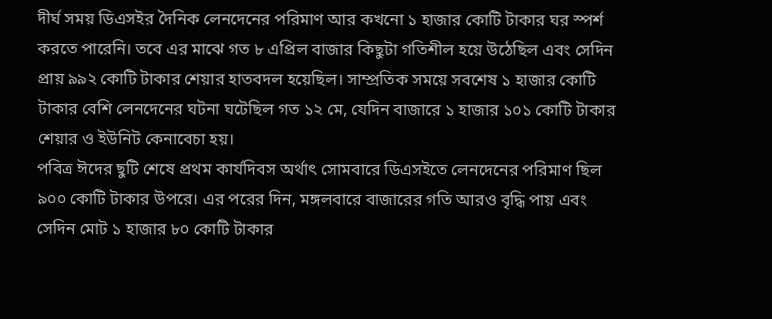দীর্ঘ সময় ডিএসইর দৈনিক লেনদেনের পরিমাণ আর কখনো ১ হাজার কোটি টাকার ঘর স্পর্শ করতে পারেনি। তবে এর মাঝে গত ৮ এপ্রিল বাজার কিছুটা গতিশীল হয়ে উঠেছিল এবং সেদিন প্রায় ৯৯২ কোটি টাকার শেয়ার হাতবদল হয়েছিল। সাম্প্রতিক সময়ে সবশেষ ১ হাজার কোটি টাকার বেশি লেনদেনের ঘটনা ঘটেছিল গত ১২ মে, যেদিন বাজারে ১ হাজার ১০১ কোটি টাকার শেয়ার ও ইউনিট কেনাবেচা হয়।
পবিত্র ঈদের ছুটি শেষে প্রথম কার্যদিবস অর্থাৎ সোমবারে ডিএসইতে লেনদেনের পরিমাণ ছিল ৯০০ কোটি টাকার উপরে। এর পরের দিন, মঙ্গলবারে বাজারের গতি আরও বৃদ্ধি পায় এবং সেদিন মোট ১ হাজার ৮০ কোটি টাকার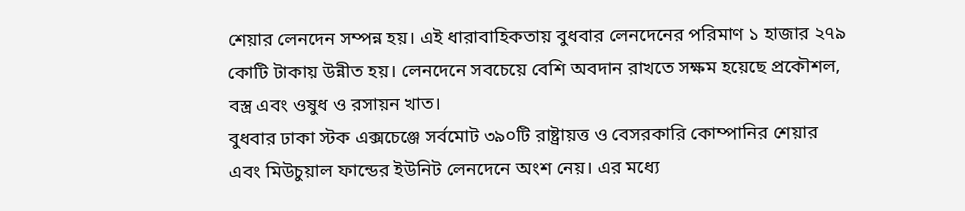শেয়ার লেনদেন সম্পন্ন হয়। এই ধারাবাহিকতায় বুধবার লেনদেনের পরিমাণ ১ হাজার ২৭৯ কোটি টাকায় উন্নীত হয়। লেনদেনে সবচেয়ে বেশি অবদান রাখতে সক্ষম হয়েছে প্রকৌশল, বস্ত্র এবং ওষুধ ও রসায়ন খাত।
বুধবার ঢাকা স্টক এক্সচেঞ্জে সর্বমোট ৩৯০টি রাষ্ট্রায়ত্ত ও বেসরকারি কোম্পানির শেয়ার এবং মিউচুয়াল ফান্ডের ইউনিট লেনদেনে অংশ নেয়। এর মধ্যে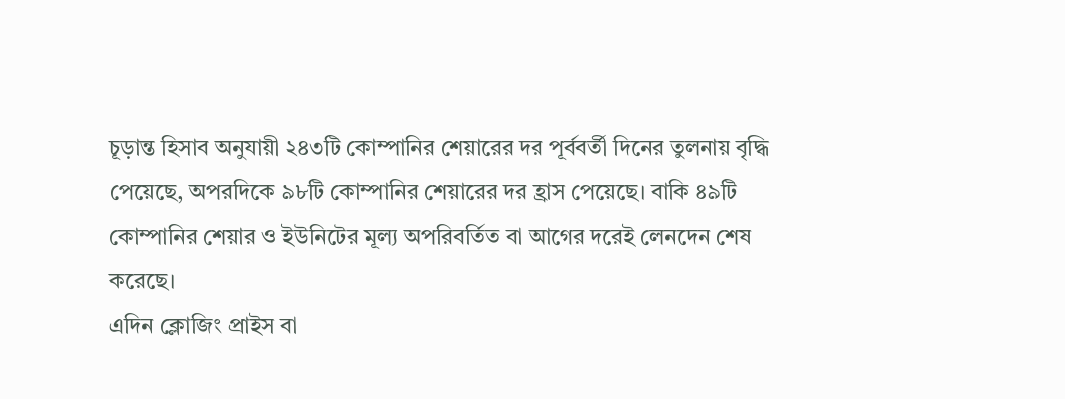চূড়ান্ত হিসাব অনুযায়ী ২৪৩টি কোম্পানির শেয়ারের দর পূর্ববর্তী দিনের তুলনায় বৃদ্ধি পেয়েছে, অপরদিকে ৯৮টি কোম্পানির শেয়ারের দর হ্রাস পেয়েছে। বাকি ৪৯টি কোম্পানির শেয়ার ও ইউনিটের মূল্য অপরিবর্তিত বা আগের দরেই লেনদেন শেষ করেছে।
এদিন ক্লোজিং প্রাইস বা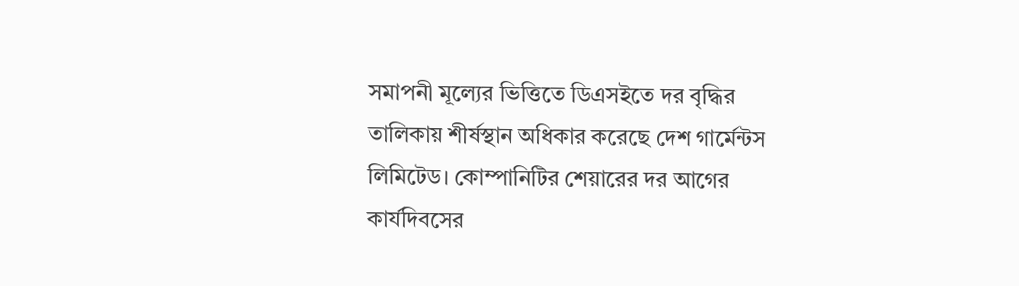সমাপনী মূল্যের ভিত্তিতে ডিএসইতে দর বৃদ্ধির তালিকায় শীর্ষস্থান অধিকার করেছে দেশ গার্মেন্টস লিমিটেড। কোম্পানিটির শেয়ারের দর আগের কার্যদিবসের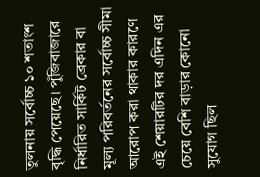তুলনায় সর্বোচ্চ ১০ শতাংশ বৃদ্ধি পেয়েছে। পুঁজিবাজারে নির্ধারিত সার্কিট ব্রেকার বা মূল্য পরিবর্তনের সর্বোচ্চ সীমা আরোপ করা থাকার কারণে এই শেয়ারটির দর এদিন এর চেয়ে বেশি বাড়ার কোনো সুযোগ ছিল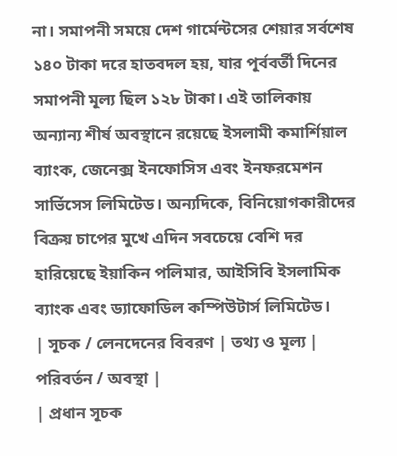না। সমাপনী সময়ে দেশ গার্মেন্টসের শেয়ার সর্বশেষ ১৪০ টাকা দরে হাতবদল হয়, যার পূর্ববর্তী দিনের সমাপনী মূল্য ছিল ১২৮ টাকা। এই তালিকায় অন্যান্য শীর্ষ অবস্থানে রয়েছে ইসলামী কমার্শিয়াল ব্যাংক, জেনেক্স ইনফোসিস এবং ইনফরমেশন সার্ভিসেস লিমিটেড। অন্যদিকে, বিনিয়োগকারীদের বিক্রয় চাপের মুখে এদিন সবচেয়ে বেশি দর হারিয়েছে ইয়াকিন পলিমার, আইসিবি ইসলামিক ব্যাংক এবং ড্যাফোডিল কম্পিউটার্স লিমিটেড।
| সূচক / লেনদেনের বিবরণ | তথ্য ও মূল্য | পরিবর্তন / অবস্থা |
| প্রধান সূচক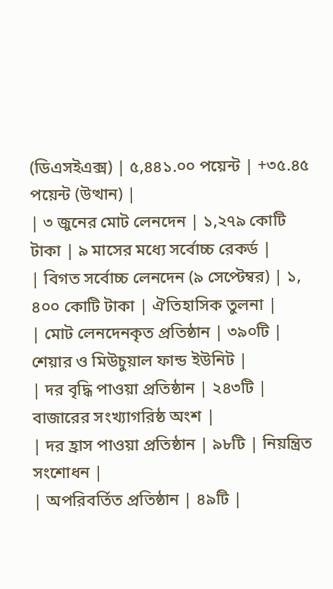(ডিএসইএক্স) | ৫,৪৪১.০০ পয়েন্ট | +৩৫.৪৫ পয়েন্ট (উত্থান) |
| ৩ জুনের মোট লেনদেন | ১,২৭৯ কোটি টাকা | ৯ মাসের মধ্যে সর্বোচ্চ রেকর্ড |
| বিগত সর্বোচ্চ লেনদেন (৯ সেপ্টেম্বর) | ১, ৪০০ কোটি টাকা | ঐতিহাসিক তুলনা |
| মোট লেনদেনকৃত প্রতিষ্ঠান | ৩৯০টি | শেয়ার ও মিউচুয়াল ফান্ড ইউনিট |
| দর বৃদ্ধি পাওয়া প্রতিষ্ঠান | ২৪৩টি | বাজারের সংখ্যাগরিষ্ঠ অংশ |
| দর হ্রাস পাওয়া প্রতিষ্ঠান | ৯৮টি | নিয়ন্ত্রিত সংশোধন |
| অপরিবর্তিত প্রতিষ্ঠান | ৪৯টি |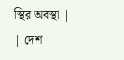স্থির অবস্থা |
| দেশ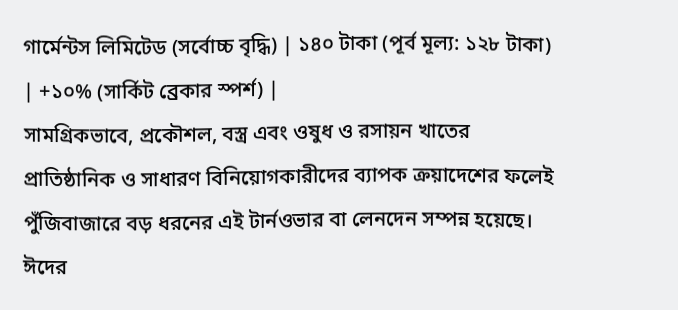গার্মেন্টস লিমিটেড (সর্বোচ্চ বৃদ্ধি) | ১৪০ টাকা (পূর্ব মূল্য: ১২৮ টাকা) | +১০% (সার্কিট ব্রেকার স্পর্শ) |
সামগ্রিকভাবে, প্রকৌশল, বস্ত্র এবং ওষুধ ও রসায়ন খাতের প্রাতিষ্ঠানিক ও সাধারণ বিনিয়োগকারীদের ব্যাপক ক্রয়াদেশের ফলেই পুঁজিবাজারে বড় ধরনের এই টার্নওভার বা লেনদেন সম্পন্ন হয়েছে। ঈদের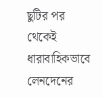ছুটির পর থেকেই ধারাবাহিকভাবে লেনদেনের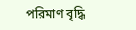পরিমাণ বৃদ্ধি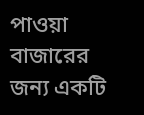পাওয়া বাজারের জন্য একটি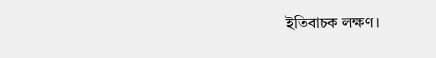ইতিবাচক লক্ষণ।